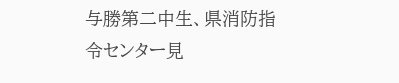与勝第二中生、県消防指令センター見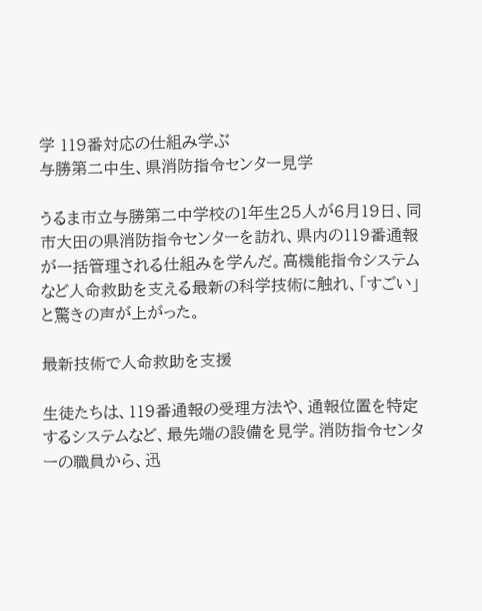学 119番対応の仕組み学ぶ
与勝第二中生、県消防指令センター見学

うるま市立与勝第二中学校の1年生25人が6月19日、同市大田の県消防指令センターを訪れ、県内の119番通報が一括管理される仕組みを学んだ。高機能指令システムなど人命救助を支える最新の科学技術に触れ、「すごい」と驚きの声が上がった。

最新技術で人命救助を支援

生徒たちは、119番通報の受理方法や、通報位置を特定するシステムなど、最先端の設備を見学。消防指令センターの職員から、迅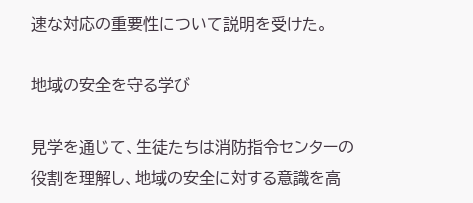速な対応の重要性について説明を受けた。

地域の安全を守る学び

見学を通じて、生徒たちは消防指令センターの役割を理解し、地域の安全に対する意識を高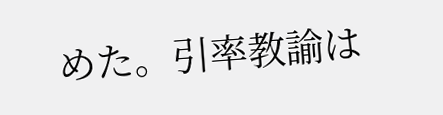めた。引率教諭は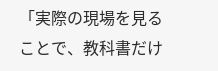「実際の現場を見ることで、教科書だけ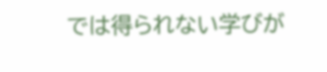では得られない学びが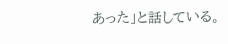あった」と話している。